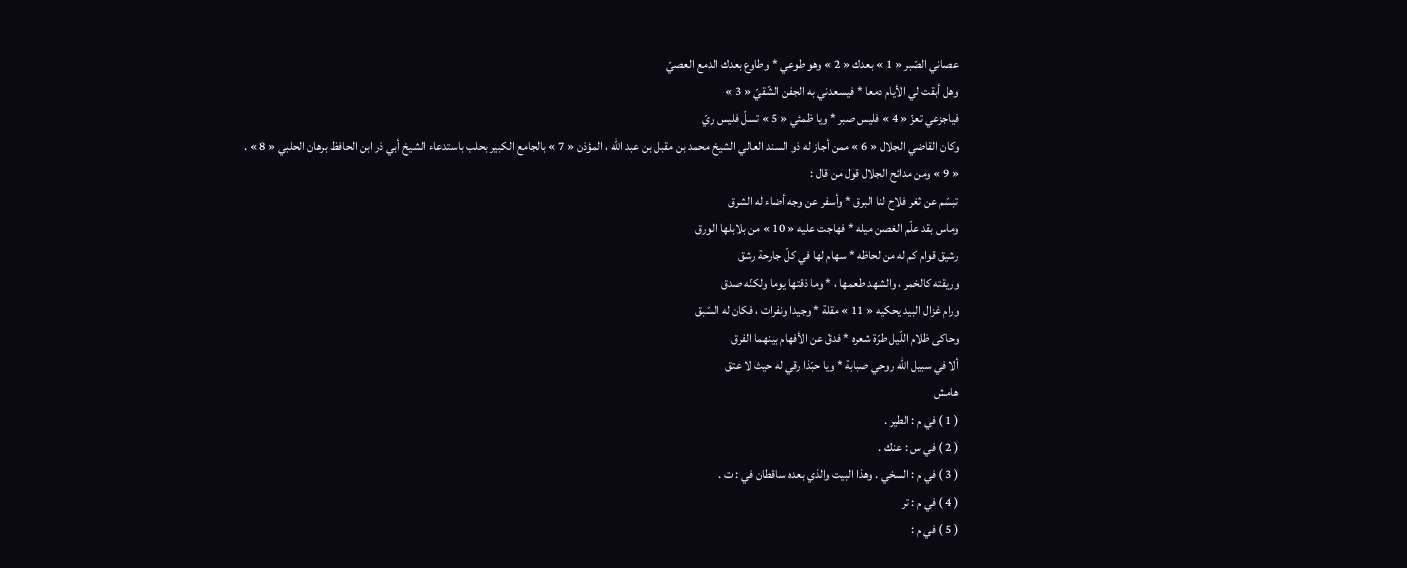عصاني الصّبر « 1 » بعدك « 2 » وهو طوعي * وطاوع بعدك الدمع العصيّ
وهل أبقت لي الأيام دمعا * فيسعدني به الجفن الشّقيّ « 3 »
فياجزعي تعزّ « 4 » فليس صبر * ويا ظمئي « 5 » تسلّ فليس ريّ
وكان القاضي الجلال « 6 » ممن أجاز له ذو السند العالي الشيخ محمد بن مقبل بن عبد اللّه ، المؤذن « 7 » بالجامع الكبير بحلب باستدعاء الشيخ أبي ذر ابن الحافظ برهان الحلبي « 8 » .
« 9 » ومن مدائح الجلال قول من قال :
تبسّم عن ثغر فلاح لنا البرق * وأسفر عن وجه أضاء له الشرق
وماس بقد علّم الغصن ميله * فهاجت عليه « 10 » من بلابلها الورق
رشيق قوام كم له من لحاظه * سهام لها في كلّ جارحة رشق
وريقته كالخمر ، والشهد طعمها ، * وما ذقتها يوما ولكنّه صدق
ورام غزال البيد يحكيه « 11 » مقلة * وجيدا ونفرات ، فكان له السّبق
وحاكى ظلام اللّيل طرّة شعره * فدقّ عن الأفهام بينهما الفرق
ألا في سبيل اللّه روحي صبابة * ويا حبّذا رقي له حيث لا عتق
هامش
( 1 ) في م : الطير .
( 2 ) في س : عنك .
( 3 ) في م : السخي . وهذا البيت والذي بعده ساقطان في : ت .
( 4 ) في م : تر
( 5 ) في م :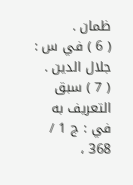ظمان .
( 6 ) في س : جلال الدين .
( 7 ) سبق التعريف به في : ج 1 / 368 ،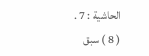الحاشية : 7 .
( 8 ) سبق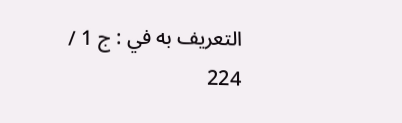التعريف به في : ج 1 / 224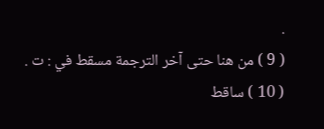.
( 9 ) من هنا حتى آخر الترجمة مسقط في : ت .
( 10 ) ساقط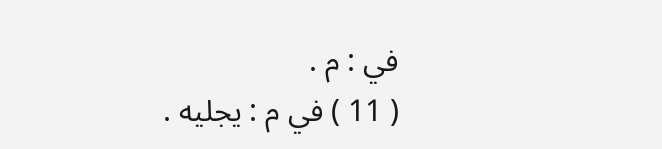في : م .
( 11 ) في م : يجليه .